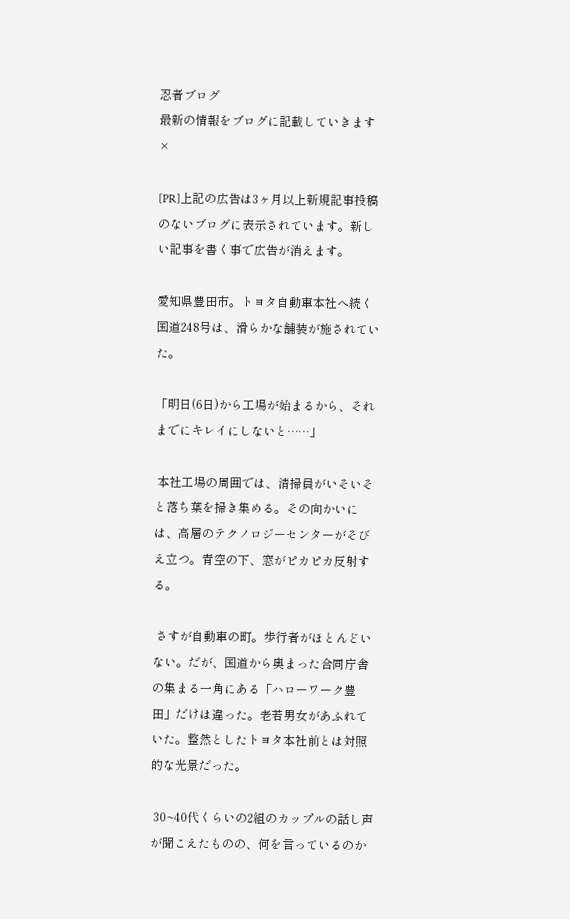忍者ブログ
最新の情報をブログに記載していきます
×

[PR]上記の広告は3ヶ月以上新規記事投稿のないブログに表示されています。新しい記事を書く事で広告が消えます。

愛知県豊田市。トヨタ自動車本社へ続く国道248号は、滑らかな舗装が施されていた。

「明日(6日)から工場が始まるから、それまでにキレイにしないと……」

 本社工場の周囲では、清掃員がいそいそと落ち葉を掃き集める。その向かいには、高層のテクノロジーセンターがそびえ立つ。青空の下、窓がピカピカ反射する。

 さすが自動車の町。歩行者がほとんどいない。だが、国道から奥まった合同庁舎の集まる一角にある「ハローワーク豊田」だけは違った。老若男女があふれていた。整然としたトヨタ本社前とは対照的な光景だった。

 30~40代くらいの2組のカップルの話し声が聞こえたものの、何を言っているのか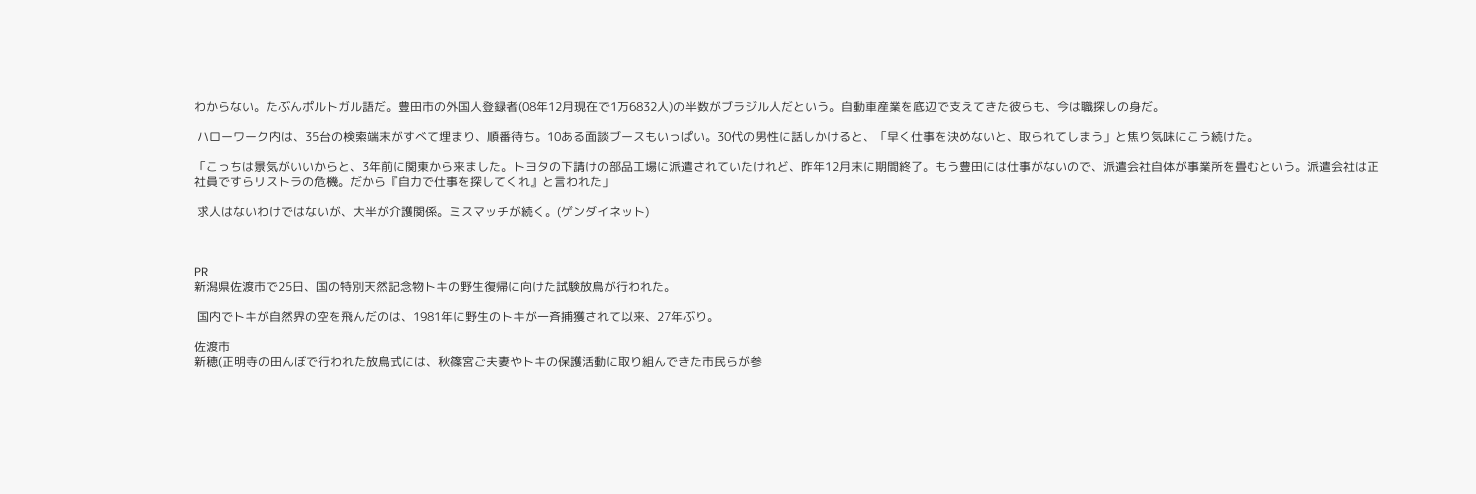わからない。たぶんポルトガル語だ。豊田市の外国人登録者(08年12月現在で1万6832人)の半数がブラジル人だという。自動車産業を底辺で支えてきた彼らも、今は職探しの身だ。

 ハローワーク内は、35台の検索端末がすべて埋まり、順番待ち。10ある面談ブースもいっぱい。30代の男性に話しかけると、「早く仕事を決めないと、取られてしまう」と焦り気味にこう続けた。

「こっちは景気がいいからと、3年前に関東から来ました。トヨタの下請けの部品工場に派遣されていたけれど、昨年12月末に期間終了。もう豊田には仕事がないので、派遣会社自体が事業所を畳むという。派遣会社は正社員ですらリストラの危機。だから『自力で仕事を探してくれ』と言われた」

 求人はないわけではないが、大半が介護関係。ミスマッチが続く。(ゲンダイネット)



PR
新潟県佐渡市で25日、国の特別天然記念物トキの野生復帰に向けた試験放鳥が行われた。

 国内でトキが自然界の空を飛んだのは、1981年に野生のトキが一斉捕獲されて以来、27年ぶり。

佐渡市
新穂(正明寺の田んぼで行われた放鳥式には、秋篠宮ご夫妻やトキの保護活動に取り組んできた市民らが参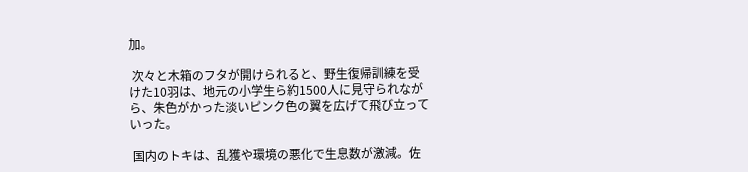加。

 次々と木箱のフタが開けられると、野生復帰訓練を受けた10羽は、地元の小学生ら約1500人に見守られながら、朱色がかった淡いピンク色の翼を広げて飛び立っていった。

 国内のトキは、乱獲や環境の悪化で生息数が激減。佐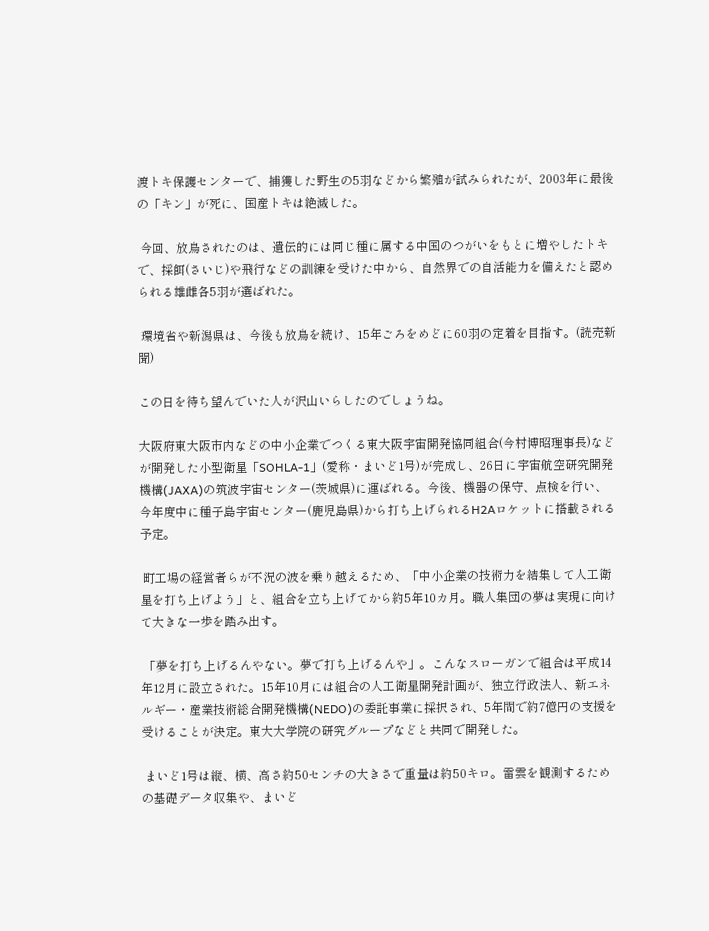渡トキ保護センターで、捕獲した野生の5羽などから繁殖が試みられたが、2003年に最後の「キン」が死に、国産トキは絶滅した。

 今回、放鳥されたのは、遺伝的には同じ種に属する中国のつがいをもとに増やしたトキで、採餌(さいじ)や飛行などの訓練を受けた中から、自然界での自活能力を備えたと認められる雄雌各5羽が選ばれた。

 環境省や新潟県は、今後も放鳥を続け、15年ごろをめどに60羽の定着を目指す。(読売新聞)

この日を待ち望んでいた人が沢山いらしたのでしょうね。

大阪府東大阪市内などの中小企業でつくる東大阪宇宙開発協同組合(今村博昭理事長)などが開発した小型衛星「SOHLA-1」(愛称・まいど1号)が完成し、26日に宇宙航空研究開発機構(JAXA)の筑波宇宙センター(茨城県)に運ばれる。今後、機器の保守、点検を行い、今年度中に種子島宇宙センター(鹿児島県)から打ち上げられるH2Aロケットに搭載される予定。

 町工場の経営者らが不況の波を乗り越えるため、「中小企業の技術力を結集して人工衛星を打ち上げよう」と、組合を立ち上げてから約5年10カ月。職人集団の夢は実現に向けて大きな一歩を踏み出す。

 「夢を打ち上げるんやない。夢で打ち上げるんや」。こんなスローガンで組合は平成14年12月に設立された。15年10月には組合の人工衛星開発計画が、独立行政法人、新エネルギー・産業技術総合開発機構(NEDO)の委託事業に採択され、5年間で約7億円の支援を受けることが決定。東大大学院の研究グループなどと共同で開発した。

 まいど1号は縦、横、高さ約50センチの大きさで重量は約50キロ。雷雲を観測するための基礎データ収集や、まいど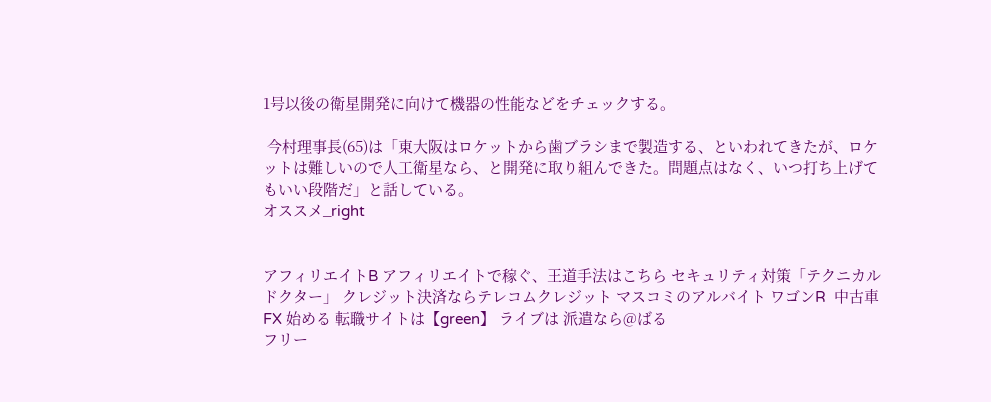1号以後の衛星開発に向けて機器の性能などをチェックする。

 今村理事長(65)は「東大阪はロケットから歯ブラシまで製造する、といわれてきたが、ロケットは難しいので人工衛星なら、と開発に取り組んできた。問題点はなく、いつ打ち上げてもいい段階だ」と話している。
オススメ_right


アフィリエイトB アフィリエイトで稼ぐ、王道手法はこちら セキュリティ対策「テクニカルドクター」 クレジット決済ならテレコムクレジット マスコミのアルバイト ワゴンR  中古車 FX 始める 転職サイトは【green】 ライブは 派遣なら@ばる
フリー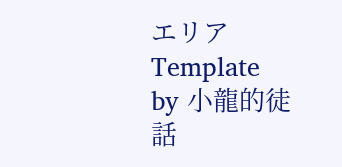エリア
Template by 小龍的徒話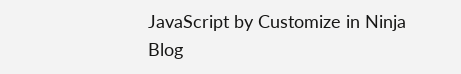JavaScript by Customize in Ninja Blog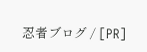忍者ブログ / [PR]